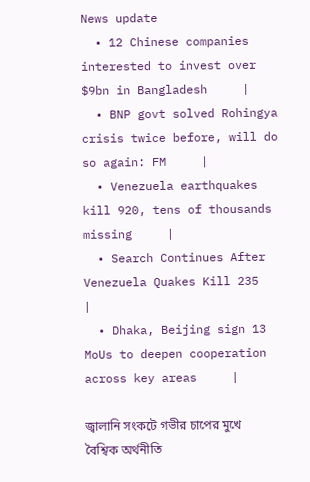News update
  • 12 Chinese companies interested to invest over $9bn in Bangladesh     |
  • BNP govt solved Rohingya crisis twice before, will do so again: FM     |
  • Venezuela earthquakes kill 920, tens of thousands missing     |
  • Search Continues After Venezuela Quakes Kill 235     |
  • Dhaka, Beijing sign 13 MoUs to deepen cooperation across key areas     |

জ্বালানি সংকটে গভীর চাপের মুখে বৈশ্বিক অর্থনীতি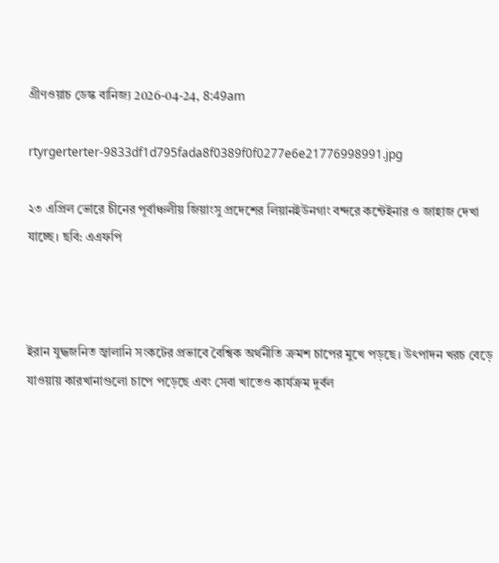গ্রীণওয়াচ ডেস্ক বানিজ্য 2026-04-24, 8:49am

rtyrgerterter-9833df1d795fada8f0389f0f0277e6e21776998991.jpg

২৩ এপ্রিল ভোরে চীনের পূর্বাঞ্চলীয় জিয়াংসু প্রদেশের লিয়ানইউনগাং বন্দরে কন্টেইনার ও জাহাজ দেখা যাচ্ছে। ছবি: এএফপি



ইরান যুদ্ধজনিত জ্বালানি সংকটের প্রভাবে বৈশ্বিক অর্থনীতি ক্রমশ চাপের মুখে পড়ছে। উৎপাদন খরচ বেড়ে যাওয়ায় কারখানাগুলো চাপে পড়েছে এবং সেবা খাতেও কার্যক্রম দুর্বল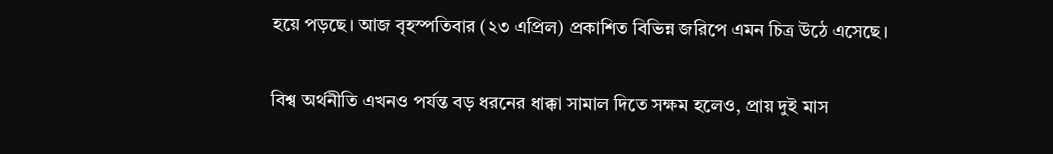হয়ে পড়ছে। আজ বৃহস্পতিবার (২৩ এপ্রিল) প্রকাশিত বিভিন্ন জরিপে এমন চিত্র উঠে এসেছে।

বিশ্ব অর্থনীতি এখনও পর্যন্ত বড় ধরনের ধাক্কা সামাল দিতে সক্ষম হলেও, প্রায় দুই মাস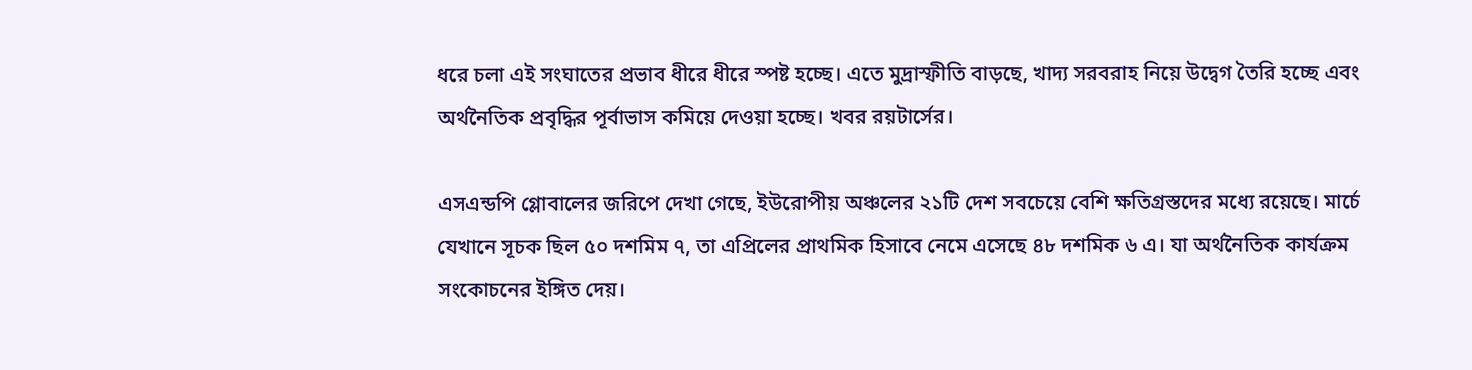ধরে চলা এই সংঘাতের প্রভাব ধীরে ধীরে স্পষ্ট হচ্ছে। এতে মুদ্রাস্ফীতি বাড়ছে, খাদ্য সরবরাহ নিয়ে উদ্বেগ তৈরি হচ্ছে এবং অর্থনৈতিক প্রবৃদ্ধির পূর্বাভাস কমিয়ে দেওয়া হচ্ছে। খবর রয়টার্সের।

এসএন্ডপি গ্লোবালের জরিপে দেখা গেছে, ইউরোপীয় অঞ্চলের ২১টি দেশ সবচেয়ে বেশি ক্ষতিগ্রস্তদের মধ্যে রয়েছে। মার্চে যেখানে সূচক ছিল ৫০ দশমিম ৭, তা এপ্রিলের প্রাথমিক হিসাবে নেমে এসেছে ৪৮ দশমিক ৬ এ। যা অর্থনৈতিক কার্যক্রম সংকোচনের ইঙ্গিত দেয়।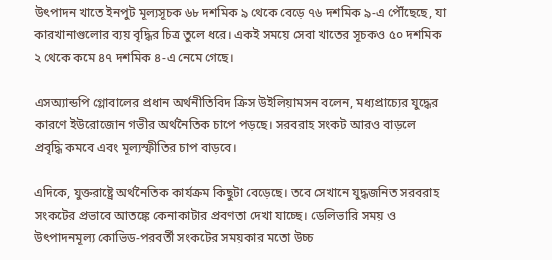উৎপাদন খাতে ইনপুট মূল্যসূচক ৬৮ দশমিক ৯ থেকে বেড়ে ৭৬ দশমিক ৯-এ পৌঁছেছে, যা কারখানাগুলোর ব্যয় বৃদ্ধির চিত্র তুলে ধরে। একই সময়ে সেবা খাতের সূচকও ৫০ দশমিক ২ থেকে কমে ৪৭ দশমিক ৪-এ নেমে গেছে।

এসঅ্যান্ডপি গ্লোবালের প্রধান অর্থনীতিবিদ ক্রিস উইলিয়ামসন বলেন, মধ্যপ্রাচ্যের যুদ্ধের কারণে ইউরোজোন গভীর অর্থনৈতিক চাপে পড়ছে। সরবরাহ সংকট আরও বাড়লে প্রবৃদ্ধি কমবে এবং মূল্যস্ফীতির চাপ বাড়বে।

এদিকে, যুক্তরাষ্ট্রে অর্থনৈতিক কার্যক্রম কিছুটা বেড়েছে। তবে সেখানে যুদ্ধজনিত সরবরাহ সংকটের প্রভাবে আতঙ্কে কেনাকাটার প্রবণতা দেখা যাচ্ছে। ডেলিভারি সময় ও উৎপাদনমূল্য কোভিড-পরবর্তী সংকটের সময়কার মতো উচ্চ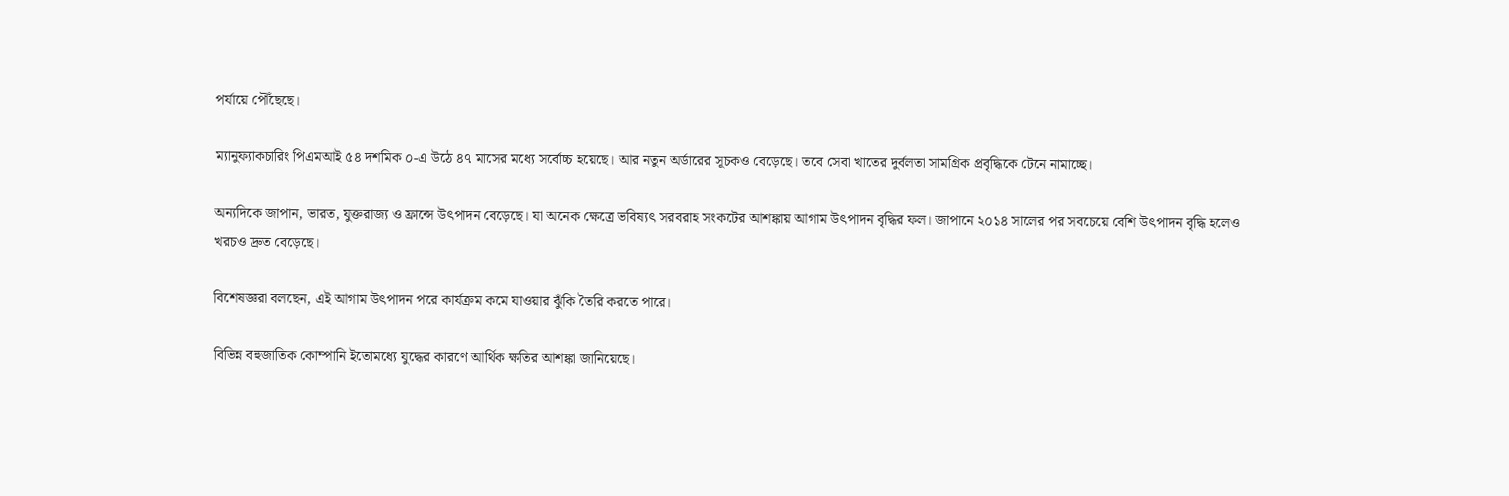পর্যায়ে পৌঁছেছে।

ম্যানুফ্যাকচারিং পিএমআই ৫৪ দশমিক ০-এ উঠে ৪৭ মাসের মধ্যে সর্বোচ্চ হয়েছে। আর নতুন অর্ডারের সূচকও বেড়েছে। তবে সেবা খাতের দুর্বলতা সামগ্রিক প্রবৃদ্ধিকে টেনে নামাচ্ছে।

অন্যদিকে জাপান, ভারত, যুক্তরাজ্য ও ফ্রান্সে উৎপাদন বেড়েছে। যা অনেক ক্ষেত্রে ভবিষ্যৎ সরবরাহ সংকটের আশঙ্কায় আগাম উৎপাদন বৃদ্ধির ফল। জাপানে ২০১৪ সালের পর সবচেয়ে বেশি উৎপাদন বৃদ্ধি হলেও খরচও দ্রুত বেড়েছে।

বিশেষজ্ঞরা বলছেন, এই আগাম উৎপাদন পরে কার্যক্রম কমে যাওয়ার ঝুঁকি তৈরি করতে পারে।

বিভিন্ন বহুজাতিক কোম্পানি ইতোমধ্যে যুদ্ধের কারণে আর্থিক ক্ষতির আশঙ্কা জানিয়েছে।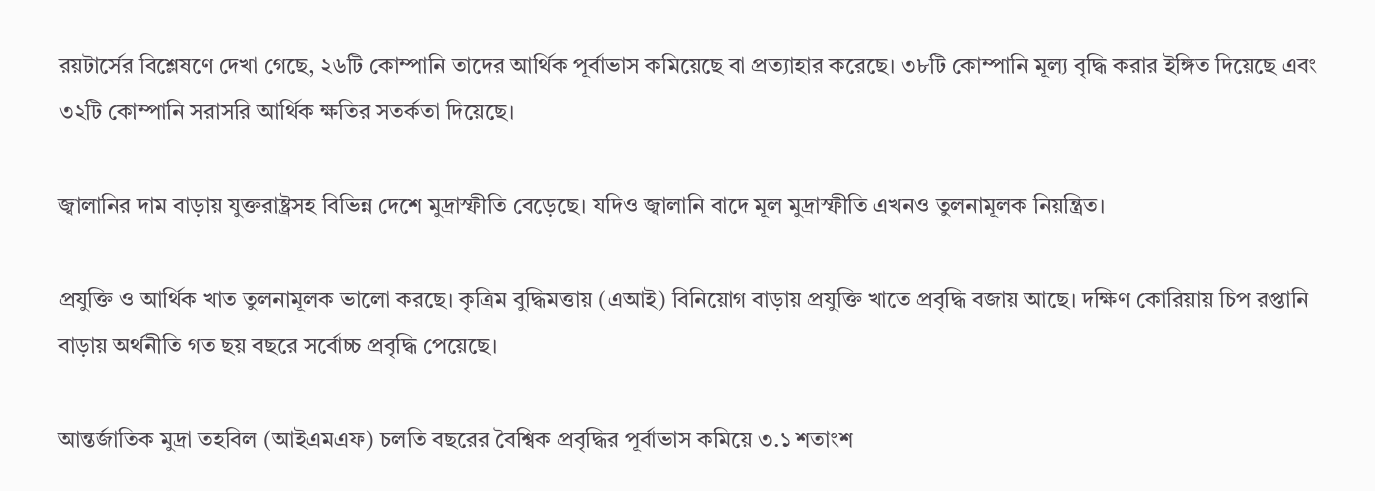রয়টার্সের বিশ্লেষণে দেখা গেছে, ২৬টি কোম্পানি তাদের আর্থিক পূর্বাভাস কমিয়েছে বা প্রত্যাহার করেছে। ৩৮টি কোম্পানি মূল্য বৃদ্ধি করার ইঙ্গিত দিয়েছে এবং ৩২টি কোম্পানি সরাসরি আর্থিক ক্ষতির সতর্কতা দিয়েছে।

জ্বালানির দাম বাড়ায় যুক্তরাষ্ট্রসহ বিভিন্ন দেশে মুদ্রাস্ফীতি বেড়েছে। যদিও জ্বালানি বাদে মূল মুদ্রাস্ফীতি এখনও তুলনামূলক নিয়ন্ত্রিত।

প্রযুক্তি ও আর্থিক খাত তুলনামূলক ভালো করছে। কৃত্রিম বুদ্ধিমত্তায় (এআই) বিনিয়োগ বাড়ায় প্রযুক্তি খাতে প্রবৃদ্ধি বজায় আছে। দক্ষিণ কোরিয়ায় চিপ রপ্তানি বাড়ায় অর্থনীতি গত ছয় বছরে সর্বোচ্চ প্রবৃদ্ধি পেয়েছে।

আন্তর্জাতিক মুদ্রা তহবিল (আইএমএফ) চলতি বছরের বৈশ্বিক প্রবৃদ্ধির পূর্বাভাস কমিয়ে ৩.১ শতাংশ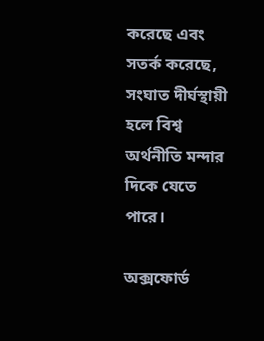করেছে এবং সতর্ক করেছে, সংঘাত দীর্ঘস্থায়ী হলে বিশ্ব অর্থনীতি মন্দার দিকে যেতে পারে।

অক্সফোর্ড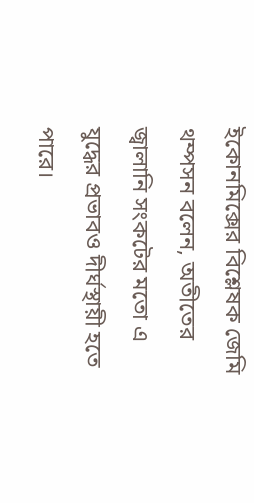ইকোনমিক্সের বিশ্লেষক জেমি থম্পসন বলেন, অতীতের জ্বালানি সংকটের মতো এ যুদ্ধের প্রভাবও দীর্ঘস্থায়ী হতে পারে।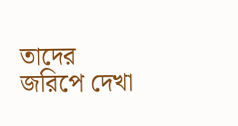তাদের জরিপে দেখা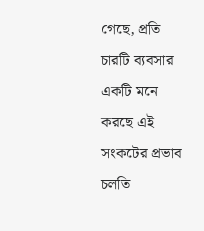গেছে, প্রতি চারটি ব্যবসার একটি মনে করছে এই সংকটের প্রভাব চলতি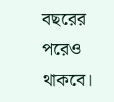বছরের পরেও থাকবে।